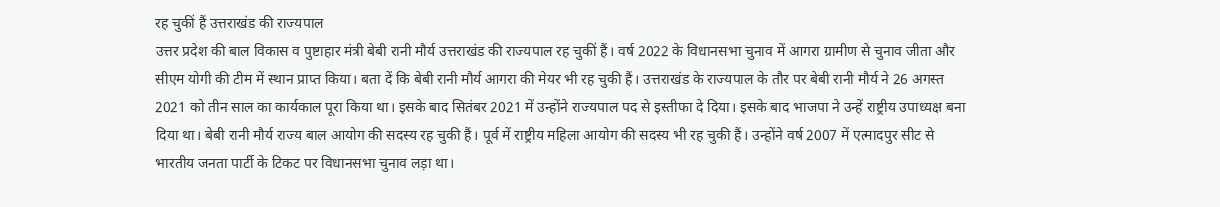रह चुकीं हैं उत्तराखंड की राज्यपाल
उत्तर प्रदेश की बाल विकास व पुष्टाहार मंत्री बेबी रानी मौर्य उत्तराखंड की राज्यपाल रह चुकीं हैं। वर्ष 2022 के विधानसभा चुनाव में आगरा ग्रामीण से चुनाव जीता और सीएम योगी की टीम में स्थान प्राप्त किया। बता दें कि बेबी रानी मौर्य आगरा की मेयर भी रह चुकी हैं। उत्तराखंड के राज्यपाल के तौर पर बेबी रानी मौर्य ने 26 अगस्त 2021 को तीन साल का कार्यकाल पूरा किया था। इसके बाद सितंबर 2021 में उन्होंने राज्यपाल पद से इस्तीफा दे दिया। इसके बाद भाजपा ने उन्हें राष्ट्रीय उपाध्यक्ष बना दिया था। बेबी रानी मौर्य राज्य बाल आयोग की सदस्य रह चुकी हैं। पूर्व में राष्ट्रीय महिला आयोग की सदस्य भी रह चुकी हैं। उन्होंने वर्ष 2007 में एत्मादपुर सीट से भारतीय जनता पार्टी के टिकट पर विधानसभा चुनाव लड़ा था।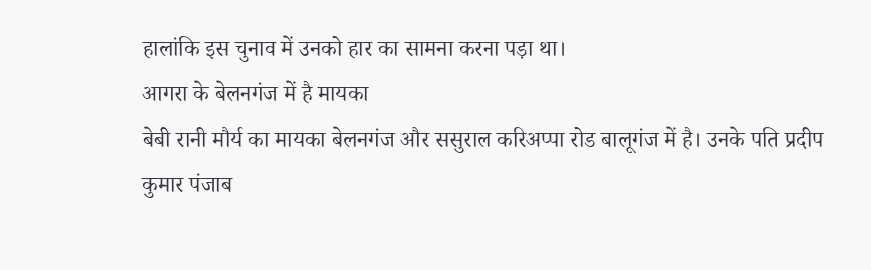हालांकि इस चुनाव में उनको हार का सामना करना पड़ा था।
आगरा के बेलनगंज में है मायका
बेबी रानी मौर्य का मायका बेलनगंज और ससुराल करिअप्पा रोड बालूगंज में है। उनके पति प्रदीप कुमार पंजाब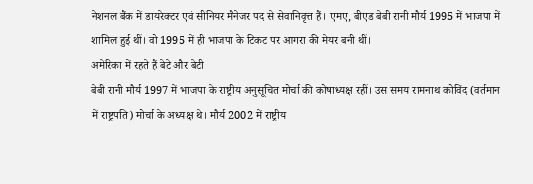नेशनल बैंक में डायरेक्टर एवं सीनियर मैनेजर पद से सेवानिवृत्त हैं। एमए, बीएड बेबी रानी मौर्य 1995 में भाजपा में शामिल हुई थीं। वो 1995 में ही भाजपा के टिकट पर आगरा की मेयर बनी थीं।
अमेरिका में रहते हैं बेटे और बेटी
बेबी रानी मौर्य 1997 में भाजपा के राष्ट्रीय अनुसूचित मोर्चा की कोषाध्यक्ष रहीं। उस समय रामनाथ कोविंद (वर्तमान में राष्ट्रपति) मोर्चा के अध्यक्ष थे। मौर्य 2002 में राष्ट्रीय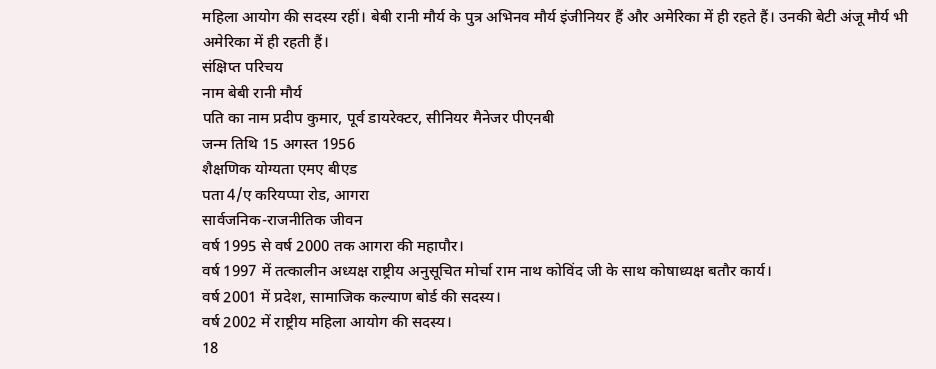महिला आयोग की सदस्य रहीं। बेबी रानी मौर्य के पुत्र अभिनव मौर्य इंजीनियर हैं और अमेरिका में ही रहते हैं। उनकी बेटी अंजू मौर्य भी अमेरिका में ही रहती हैं।
संक्षिप्त परिचय
नाम बेबी रानी मौर्य
पति का नाम प्रदीप कुमार, पूर्व डायरेक्टर, सीनियर मैनेजर पीएनबी
जन्म तिथि 15 अगस्त 1956
शैक्षणिक योग्यता एमए बीएड
पता 4/ए करियप्पा रोड, आगरा
सार्वजनिक-राजनीतिक जीवन
वर्ष 1995 से वर्ष 2000 तक आगरा की महापौर।
वर्ष 1997 में तत्कालीन अध्यक्ष राष्ट्रीय अनुसूचित मोर्चा राम नाथ कोविंद जी के साथ कोषाध्यक्ष बतौर कार्य।
वर्ष 2001 में प्रदेश, सामाजिक कल्याण बोर्ड की सदस्य।
वर्ष 2002 में राष्ट्रीय महिला आयोग की सदस्य।
18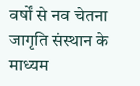वर्षों से नव चेतना जागृति संस्थान के माध्यम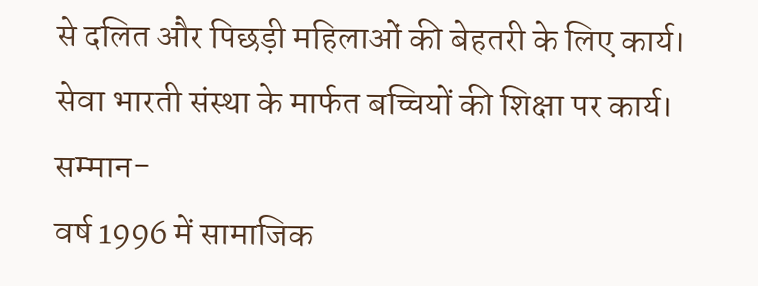से दलित और पिछड़ी महिलाओं की बेहतरी के लिए कार्य।
सेवा भारती संस्था के मार्फत बच्चियों की शिक्षा पर कार्य।
सम्मान-
वर्ष 1996 में सामाजिक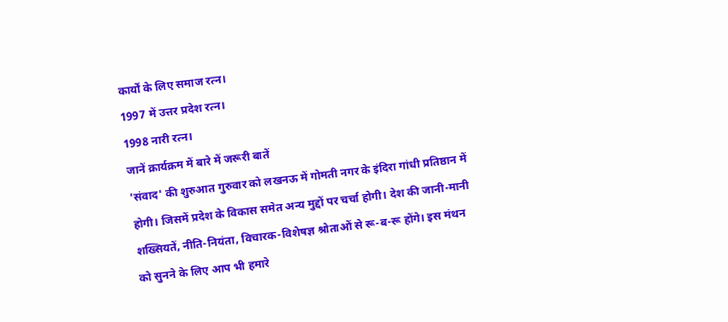कार्यों के लिए समाज रत्न।
1997 में उत्तर प्रदेश रत्न।
1998 नारी रत्न।
जानें क्रार्यक्रम में बारे में जरूरी बातें
'संवाद' की शुरुआत गुरुवार को लखनऊ में गोमती नगर के इंदिरा गांधी प्रतिष्ठान में होगी। जिसमें प्रदेश के विकास समेत अन्य मुद्दों पर चर्चा होगी। देश की जानी-मानी शख्सियतें, नीति-नियंता, विचारक-विशेषज्ञ श्रोताओं से रू-ब-रू होंगे। इस मंथन को सुनने के लिए आप भी हमारे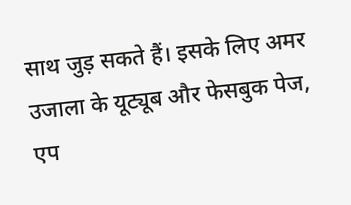साथ जुड़ सकते हैं। इसके लिए अमर उजाला के यूट्यूब और फेसबुक पेज, एप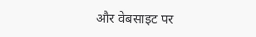और वेबसाइट पर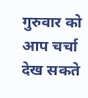गुरुवार को आप चर्चा देख सकते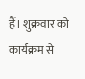हैं। शुक्रवार को कार्यक्रम से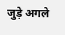जुड़े अगले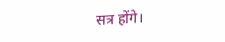सत्र होंगे।